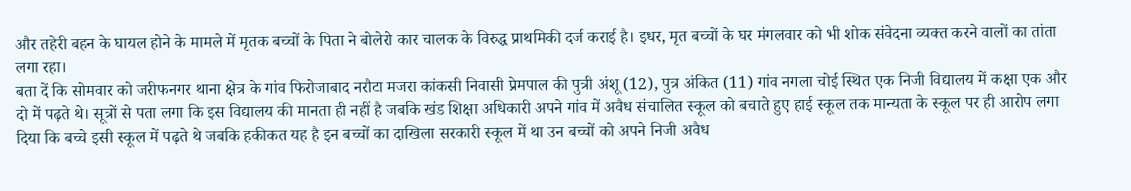और तहेरी बहन के घायल होने के मामले में मृतक बच्चों के पिता ने बोलेरो कार चालक के विरुद्ध प्राथमिकी दर्ज कराई है। इधर, मृत बच्चों के घर मंगलवार को भी शोक संवेदना व्यक्त करने वालों का तांता लगा रहा।
बता दें कि सोमवार को जरीफनगर थाना क्षेत्र के गांव फिरोजाबाद नरौटा मजरा कांकसी निवासी प्रेमपाल की पुत्री अंशू (12), पुत्र अंकित (11) गांव नगला चोई स्थित एक निजी विद्यालय में कक्षा एक और दो में पढ़ते थे। सूत्रों से पता लगा कि इस विद्यालय की मानता ही नहीं है जबकि खंड शिक्षा अधिकारी अपने गांव में अवैध संचालित स्कूल को बचाते हुए हाई स्कूल तक मान्यता के स्कूल पर ही आरोप लगा दिया कि बच्चे इसी स्कूल में पढ़ते थे जबकि हकीकत यह है इन बच्चों का दाखिला सरकारी स्कूल में था उन बच्चों को अपने निजी अवैध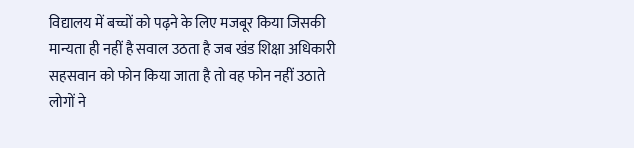विद्यालय में बच्चों को पढ़ने के लिए मजबूर किया जिसकी मान्यता ही नहीं है सवाल उठता है जब खंड शिक्षा अधिकारी सहसवान को फोन किया जाता है तो वह फोन नहीं उठाते लोगों ने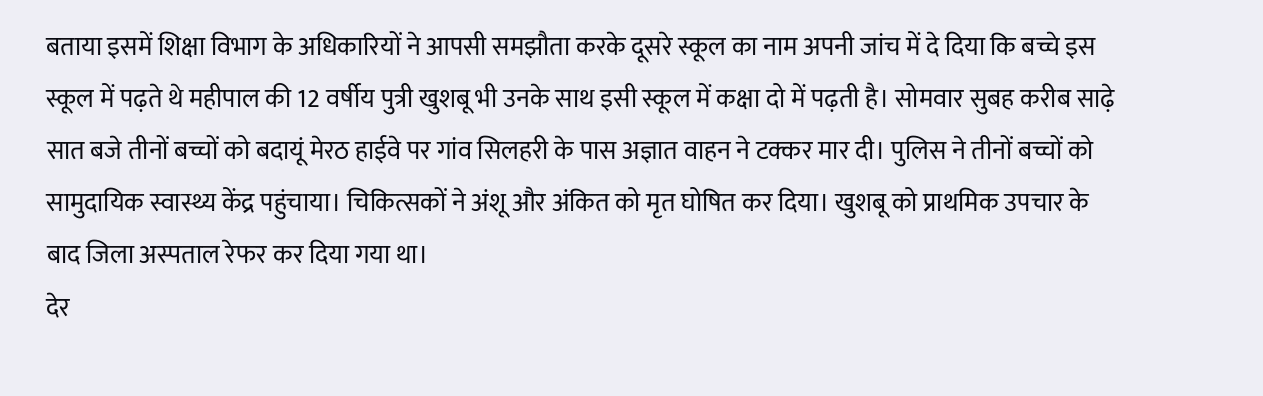बताया इसमें शिक्षा विभाग के अधिकारियों ने आपसी समझौता करके दूसरे स्कूल का नाम अपनी जांच में दे दिया कि बच्चे इस स्कूल में पढ़ते थे महीपाल की 12 वर्षीय पुत्री खुशबू भी उनके साथ इसी स्कूल में कक्षा दो में पढ़ती है। सोमवार सुबह करीब साढ़े सात बजे तीनों बच्चों को बदायूं मेरठ हाईवे पर गांव सिलहरी के पास अज्ञात वाहन ने टक्कर मार दी। पुलिस ने तीनों बच्चों को सामुदायिक स्वास्थ्य केंद्र पहुंचाया। चिकित्सकों ने अंशू और अंकित को मृत घोषित कर दिया। खुशबू को प्राथमिक उपचार के बाद जिला अस्पताल रेफर कर दिया गया था।
देर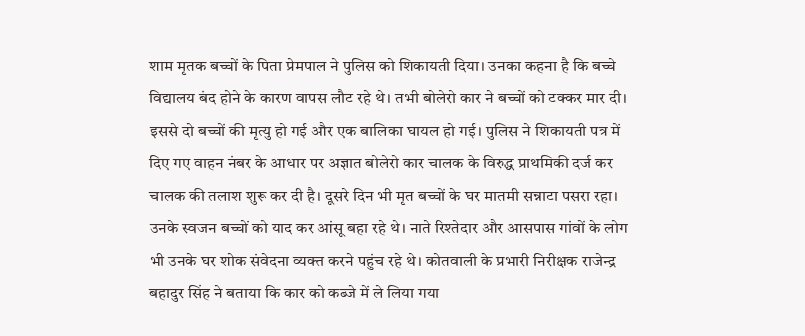शाम मृतक बच्चों के पिता प्रेमपाल ने पुलिस को शिकायती दिया। उनका कहना है कि बच्चे विद्यालय बंद होने के कारण वापस लौट रहे थे। तभी बोलेरो कार ने बच्चों को टक्कर मार दी। इससे दो बच्चों की मृत्यु हो गई और एक बालिका घायल हो गई। पुलिस ने शिकायती पत्र में दिए गए वाहन नंबर के आधार पर अज्ञात बोलेरो कार चालक के विरुद्ध प्राथमिकी दर्ज कर चालक की तलाश शुरू कर दी है। दूसरे दिन भी मृत बच्चों के घर मातमी सन्नाटा पसरा रहा। उनके स्वजन बच्चों को याद कर आंसू बहा रहे थे। नाते रिश्तेदार और आसपास गांवों के लोग भी उनके घर शोक संवेदना व्यक्त करने पहुंच रहे थे। कोतवाली के प्रभारी निरीक्षक राजेन्द्र बहादुर सिंह ने बताया कि कार को कब्जे में ले लिया गया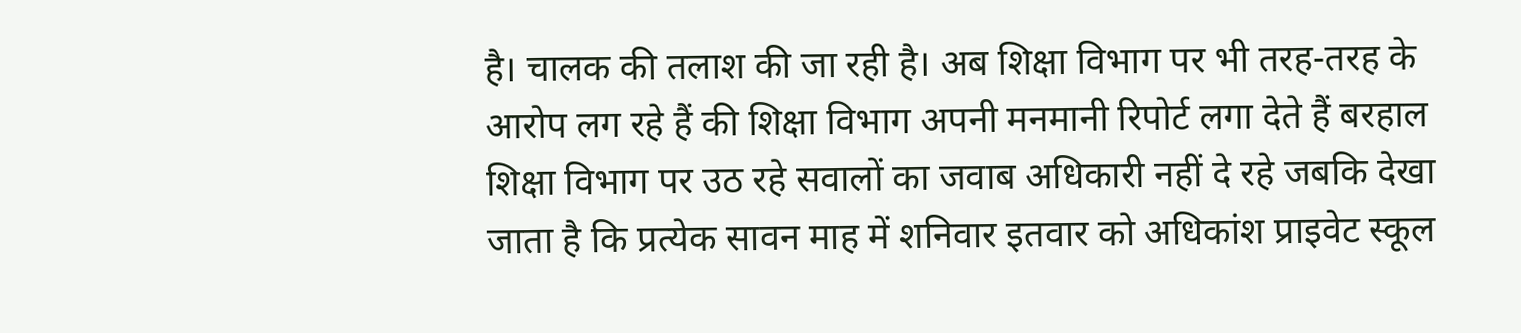है। चालक की तलाश की जा रही है। अब शिक्षा विभाग पर भी तरह-तरह के आरोप लग रहे हैं की शिक्षा विभाग अपनी मनमानी रिपोर्ट लगा देते हैं बरहाल शिक्षा विभाग पर उठ रहे सवालों का जवाब अधिकारी नहीं दे रहे जबकि देखा जाता है कि प्रत्येक सावन माह में शनिवार इतवार को अधिकांश प्राइवेट स्कूल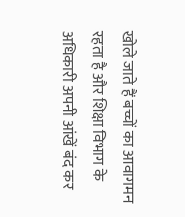खोले जाते हैं बच्चों का आवागमन रहता है और शिक्षा विभाग के अधिकारी अपनी आंखें बंद कर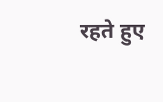रहते हुए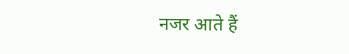नजर आते हैं